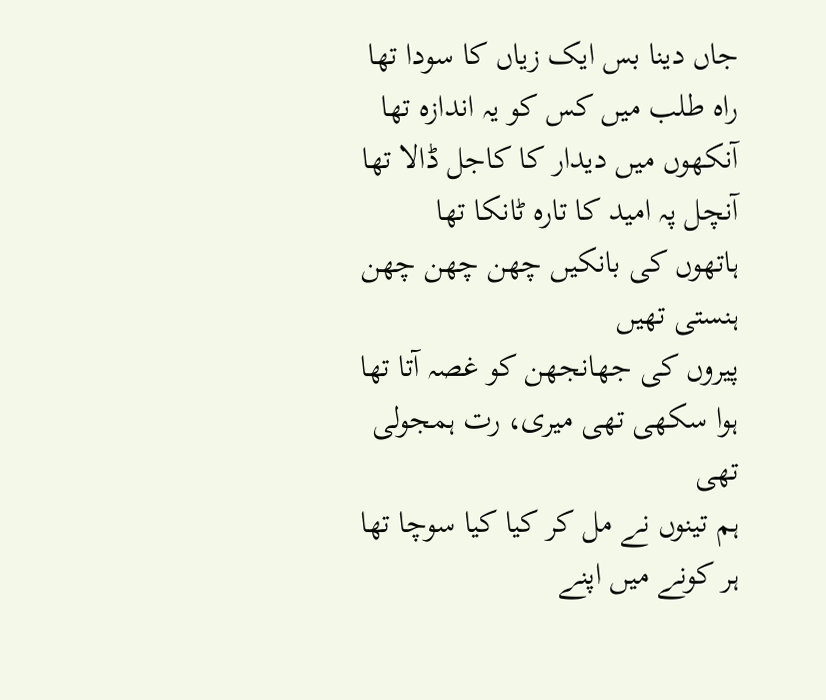جاں دینا بس ایک زیاں کا سودا تھا
راہ طلب میں کس کو یہ اندازہ تھا
آنکھوں میں دیدار کا کاجل ڈالا تھا
آنچل پہ امید کا تارہ ٹانکا تھا
ہاتھوں کی بانکیں چھن چھن چھن ہنستی تھیں
پیروں کی جھانجھن کو غصہ آتا تھا
ہوا سکھی تھی میری، رت ہمجولی تھی
ہم تینوں نے مل کر کیا کیا سوچا تھا
ہر کونے میں اپنے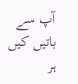آپ سے باتیں کیں
ہر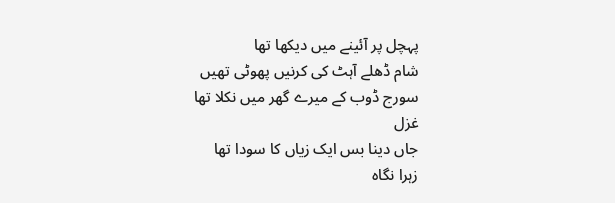پہچل پر آئینے میں دیکھا تھا
شام ڈھلے آہٹ کی کرنیں پھوٹی تھیں
سورج ڈوب کے میرے گھر میں نکلا تھا
غزل
جاں دینا بس ایک زیاں کا سودا تھا
زہرا نگاہ